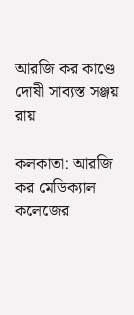আরজি কর কাণ্ডে দোষী সাব্যস্ত সঞ্জয় রায়

কলকাতা: আরজি কর মেডিক্যাল কলেজের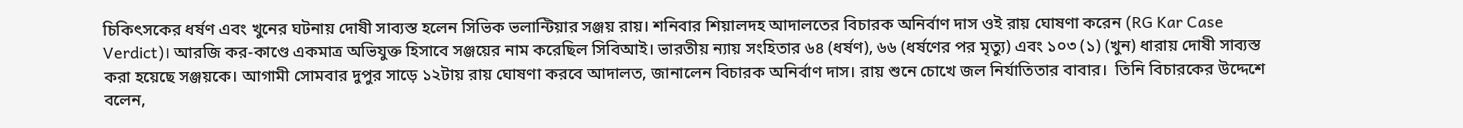চিকিৎসকের ধর্ষণ এবং খুনের ঘটনায় দোষী সাব্যস্ত হলেন সিভিক ভলান্টিয়ার সঞ্জয় রায়। শনিবার শিয়ালদহ আদালতের বিচারক অনির্বাণ দাস ওই রায় ঘোষণা করেন (RG Kar Case Verdict)। আরজি কর-কাণ্ডে একমাত্র অভিযুক্ত হিসাবে সঞ্জয়ের নাম করেছিল সিবিআই। ভারতীয় ন্যায় সংহিতার ৬৪ (ধর্ষণ), ৬৬ (ধর্ষণের পর মৃত্যু) এবং ১০৩ (১) (খুন) ধারায় দোষী সাব্যস্ত করা হয়েছে সঞ্জয়কে। আগামী সোমবার দুপুর সাড়ে ১২টায় রায় ঘোষণা করবে আদালত, জানালেন বিচারক অনির্বাণ দাস। রায় শুনে চোখে জল নির্যাতিতার বাবার।  তিনি বিচারকের উদ্দেশে বলেন,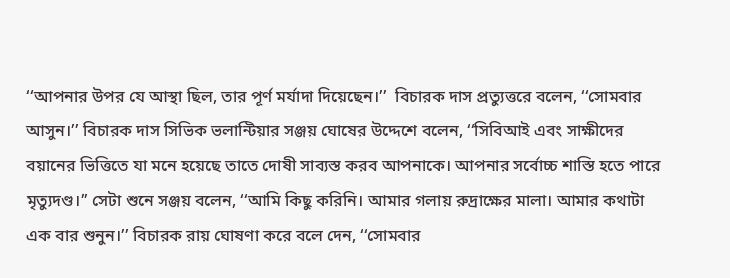‘‘আপনার উপর যে আস্থা ছিল, তার পূর্ণ মর্যাদা দিয়েছেন।’’  বিচারক দাস প্রত্যুত্তরে বলেন, ‘‘সোমবার আসুন।’’ বিচারক দাস সিভিক ভলান্টিয়ার সঞ্জয় ঘোষের উদ্দেশে বলেন, ‘‘সিবিআই এবং সাক্ষীদের বয়ানের ভিত্তিতে যা মনে হয়েছে তাতে দোষী সাব্যস্ত করব আপনাকে। আপনার সর্বোচ্চ শাস্তি হতে পারে মৃত্যুদণ্ড।’’ সেটা শুনে সঞ্জয় বলেন, ‘‘আমি কিছু করিনি। আমার গলায় রুদ্রাক্ষের মালা। আমার কথাটা এক বার শুনুন।’’ বিচারক রায় ঘোষণা করে বলে দেন, ‘‘সোমবার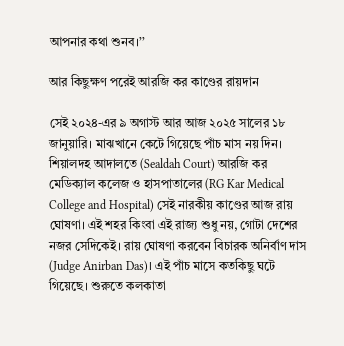আপনার কথা শুনব।’’

আর কিছুক্ষণ পরেই আরজি কর কাণ্ডের রায়দান

সেই ২০২৪-এর ৯ অগাস্ট আর আজ ২০২৫ সালের ১৮ জানুয়ারি। মাঝখানে কেটে গিয়েছে পাঁচ মাস নয় দিন। শিয়ালদহ আদালতে (Sealdah Court) আরজি কর মেডিক্যাল কলেজ ও হাসপাতালের (RG Kar Medical College and Hospital) সেই নারকীয় কাণ্ডের আজ রায় ঘোষণা। এই শহর কিংবা এই রাজ্য শুধু নয়, গোটা দেশের নজর সেদিকেই। রায় ঘোষণা করবেন বিচারক অনির্বাণ দাস (Judge Anirban Das)। এই পাঁচ মাসে কতকিছু ঘটে গিয়েছে। শুরুতে কলকাতা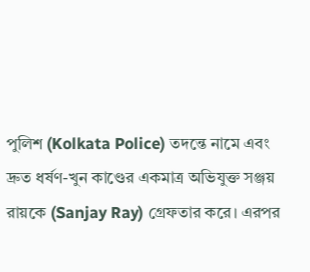পুলিশ (Kolkata Police) তদন্তে নামে এবং দ্রুত ধর্ষণ-খুন কাণ্ডের একমাত্র অভিযুক্ত সঞ্জয় রায়কে (Sanjay Ray) গ্রেফতার করে। এরপর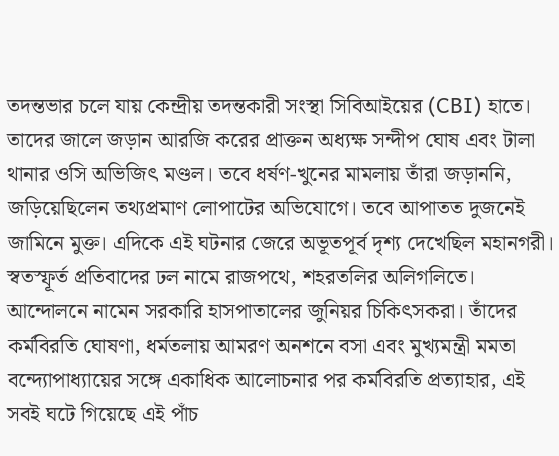তদন্তভার চলে যায় কেন্দ্রীয় তদন্তকারী সংস্থা সিবিআইয়ের (CBI) হাতে। তাদের জালে জড়ান আরজি করের প্রাক্তন অধ্যক্ষ সন্দীপ ঘোষ এবং টালা থানার ওসি অভিজিৎ মণ্ডল। তবে ধর্ষণ-খুনের মামলায় তাঁরা জড়াননি, জড়িয়েছিলেন তথ্যপ্রমাণ লোপাটের অভিযোগে। তবে আপাতত দুজনেই জামিনে মুক্ত। এদিকে এই ঘটনার জেরে অভূতপূর্ব দৃশ্য দেখেছিল মহানগরী। স্বতস্ফূর্ত প্রতিবাদের ঢল নামে রাজপথে, শহরতলির অলিগলিতে। আন্দোলনে নামেন সরকারি হাসপাতালের জুনিয়র চিকিৎসকরা। তাঁদের কর্মবিরতি ঘোষণা, ধর্মতলায় আমরণ অনশনে বসা এবং মুখ্যমন্ত্রী মমতা বন্দ্যোপাধ্যায়ের সঙ্গে একাধিক আলোচনার পর কর্মবিরতি প্রত্যাহার, এই সবই ঘটে গিয়েছে এই পাঁচ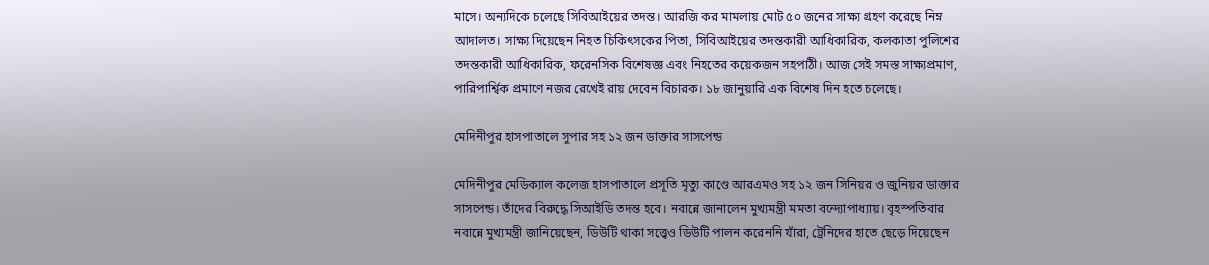মাসে। অন্যদিকে চলেছে সিবিআইয়ের তদন্ত। আরজি কর মামলায় মোট ৫০ জনের সাক্ষ্য গ্রহণ করেছে নিম্ন আদালত। সাক্ষ্য দিয়েছেন নিহত চিকিৎসকের পিতা, সিবিআইয়ের তদন্তকারী আধিকারিক, কলকাতা পুলিশের তদন্তকারী আধিকারিক, ফরেনসিক বিশেষজ্ঞ এবং নিহতের কয়েকজন সহপাঠী। আজ সেই সমস্ত সাক্ষ্যপ্রমাণ, পারিপার্শ্বিক প্রমাণে নজর রেখেই রায় দেবেন বিচারক। ১৮ জানুয়ারি এক বিশেষ দিন হতে চলেছে।

মেদিনীপুর হাসপাতালে সুপার সহ ১২ জন ডাক্তার সাসপেন্ড

মেদিনীপুর মেডিক্যাল কলেজ হাসপাতালে প্রসূতি মৃত্যু কাণ্ডে আরএমও সহ ১২ জন সিনিয়র ও জুনিয়র ডাক্তার সাসপেন্ড। তাঁদের বিরুদ্ধে সিআইডি তদন্ত হবে। নবান্নে জানালেন মুখ্যমন্ত্রী মমতা বন্দ্যোপাধ্যায়। বৃহস্পতিবার নবান্নে মুখ্যমন্ত্রী জানিয়েছেন, ডিউটি থাকা সত্ত্বেও ডিউটি পালন করেননি যাঁরা, ট্রেনিদের হাতে ছেড়ে দিয়েছেন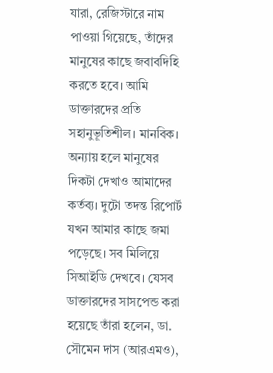যারা, রেজিস্টারে নাম পাওয়া গিয়েছে, তাঁদের মানুষের কাছে জবাবদিহি করতে হবে। আমি ডাক্তারদের প্রতি সহানুভূতিশীল। মানবিক। অন্যায় হলে মানুষের দিকটা দেখাও আমাদের কর্তব্য। দুটো তদন্ত রিপোর্ট যখন আমার কাছে জমা পড়েছে। সব মিলিয়ে সিআইডি দেখবে। যেসব ডাক্তারদের সাসপেন্ড করা হয়েছে তাঁরা হলেন, ডা. সৌমেন দাস (আরএমও),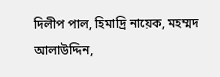দিলীপ পাল, হিমাদ্রি নায়েক, মহম্মদ আলাউদ্দিন,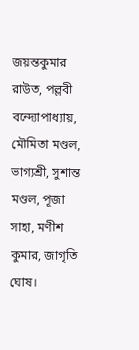জয়ন্তকুমার রাউত, পল্লবী বন্দ্যোপাধ্যায়, মৌমিতা মণ্ডল, ভাগ্যশ্রী, সুশান্ত মণ্ডল, পূজা সাহা, মণীশ কুমার, জাগৃতি ঘোষ।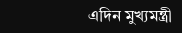এদিন মুখ্যমন্ত্রী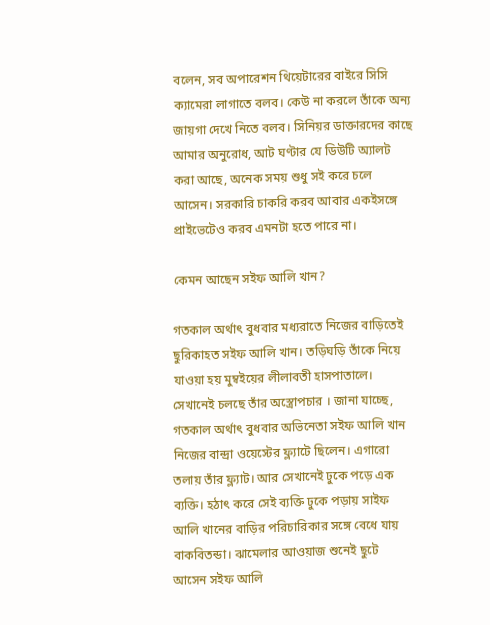বলেন, সব অপারেশন থিয়েটারের বাইরে সিসি ক্যামেরা লাগাতে বলব। কেউ না করলে তাঁকে অন্য জায়গা দেখে নিতে বলব। সিনিয়র ডাক্তারদের কাছে আমার অনুরোধ, আট ঘণ্টার যে ডিউটি অ্যালট করা আছে, অনেক সময় শুধু সই করে চলে আসেন। সরকারি চাকরি করব আবার একইসঙ্গে প্রাইভেটেও করব এমনটা হতে পারে না।

কেমন আছেন সইফ আলি খান?

গতকাল অর্থাৎ বুধবার মধ্যরাতে নিজের বাড়িতেই ছুরিকাহত সইফ আলি খান। তড়িঘড়ি তাঁকে নিয়ে যাওয়া হয় মুম্বইয়ের লীলাবতী হাসপাতালে। সেখানেই চলছে তাঁর অস্ত্রোপচার । জানা যাচ্ছে, গতকাল অর্থাৎ বুধবার অভিনেতা সইফ আলি খান নিজের বান্দ্রা ওয়েস্টের ফ্ল্যাটে ছিলেন। এগারো তলায় তাঁর ফ্ল্যাট। আর সেখানেই ঢুকে পড়ে এক ব্যক্তি। হঠাৎ করে সেই ব্যক্তি ঢুকে পড়ায় সাইফ আলি খানের বাড়ির পরিচারিকার সঙ্গে বেধে যায় বাকবিতন্ডা। ঝামেলার আওয়াজ শুনেই ছুটে আসেন সইফ আলি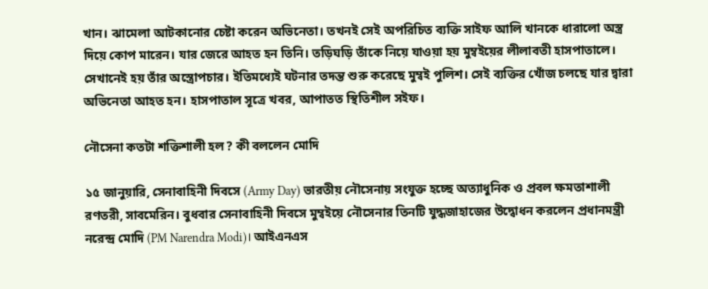খান। ঝামেলা আটকানোর চেষ্টা করেন অভিনেতা। তখনই সেই অপরিচিত ব্যক্তি সাইফ আলি খানকে ধারালো অস্ত্র দিয়ে কোপ মারেন। যার জেরে আহত হন তিনি। তড়িঘড়ি তাঁকে নিয়ে যাওয়া হয় মুম্বইয়ের লীলাবতী হাসপাতালে। সেখানেই হয় তাঁর অস্ত্রোপচার। ইতিমধ্যেই ঘটনার তদন্ত শুরু করেছে মুম্বই পুলিশ। সেই ব্যক্তির খোঁজ চলছে যার দ্বারা অভিনেতা আহত হন। হাসপাতাল সূত্রে খবর, আপাতত স্থিতিশীল সইফ।

নৌসেনা কতটা শক্তিশালী হল? কী বললেন মোদি

১৫ জানুয়ারি, সেনাবাহিনী দিবসে (Army Day) ভারতীয় নৌসেনায় সংযুক্ত হচ্ছে অত্যাধুনিক ও প্রবল ক্ষমতাশালী রণতরী, সাবমেরিন। বুধবার সেনাবাহিনী দিবসে মুম্বইয়ে নৌসেনার তিনটি যুদ্ধজাহাজের উদ্বোধন করলেন প্রধানমন্ত্রী নরেন্দ্র মোদি (PM Narendra Modi)। আইএনএস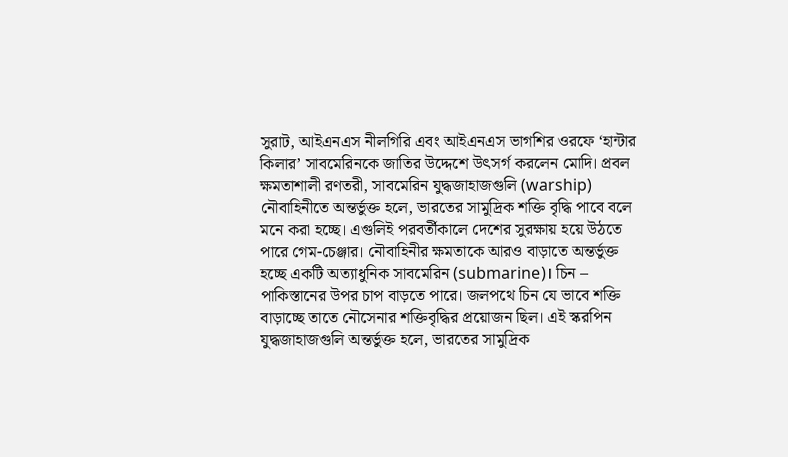সুরাট, আইএনএস নীলগিরি এবং আইএনএস ভাগশির ওরফে ‘হান্টার কিলার’ সাবমেরিনকে জাতির উদ্দেশে উৎসর্গ করলেন মোদি। প্রবল ক্ষমতাশালী রণতরী, সাবমেরিন যুদ্ধজাহাজগুলি (warship) নৌবাহিনীতে অন্তর্ভুক্ত হলে, ভারতের সামুদ্রিক শক্তি বৃদ্ধি পাবে বলে মনে করা হচ্ছে। এগুলিই পরবর্তীকালে দেশের সুরক্ষায় হয়ে উঠতে পারে গেম-চেঞ্জার। নৌবাহিনীর ক্ষমতাকে আরও বাড়াতে অন্তর্ভুক্ত হচ্ছে একটি অত্যাধুনিক সাবমেরিন (submarine)। চিন – পাকিস্তানের উপর চাপ বাড়তে পারে। জলপথে চিন যে ভাবে শক্তি বাড়াচ্ছে তাতে নৌসেনার শক্তিবৃদ্ধির প্রয়োজন ছিল। এই স্করপিন যুদ্ধজাহাজগুলি অন্তর্ভুক্ত হলে, ভারতের সামুদ্রিক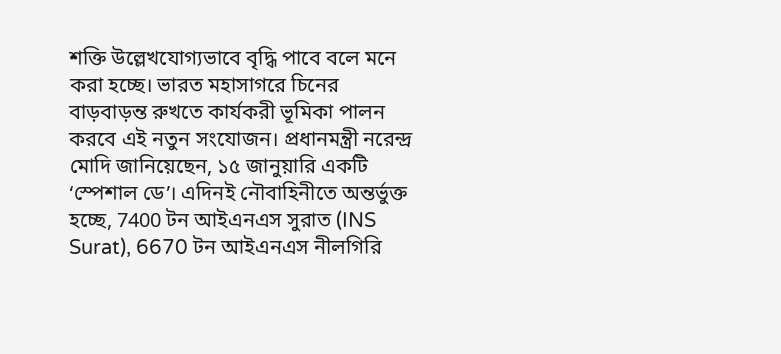শক্তি উল্লেখযোগ্যভাবে বৃদ্ধি পাবে বলে মনে করা হচ্ছে। ভারত মহাসাগরে চিনের বাড়বাড়ন্ত রুখতে কার্যকরী ভূমিকা পালন করবে এই নতুন সংযোজন। প্রধানমন্ত্রী নরেন্দ্র মোদি জানিয়েছেন, ১৫ জানুয়ারি একটি ‘স্পেশাল ডে’। এদিনই নৌবাহিনীতে অন্তর্ভুক্ত হচ্ছে, 7400 টন আইএনএস সুরাত (INS Surat), 6670 টন আইএনএস নীলগিরি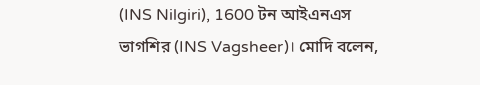(INS Nilgiri), 1600 টন আইএনএস ভাগশির (INS Vagsheer)। মোদি বলেন,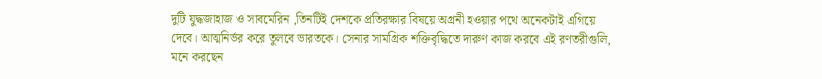দুটি যুদ্ধজাহাজ ও সাবমেরিন ,তিনটিই দেশকে প্রতিরক্ষার বিষয়ে অগ্রনী হওয়ার পথে অনেকটাই এগিয়ে দেবে। আত্মনির্ভর করে তুলবে ভারতকে। সেনার সামগ্রিক শক্তিবৃদ্ধিতে দারুণ কাজ করবে এই রণতরীগুলি, মনে করছেন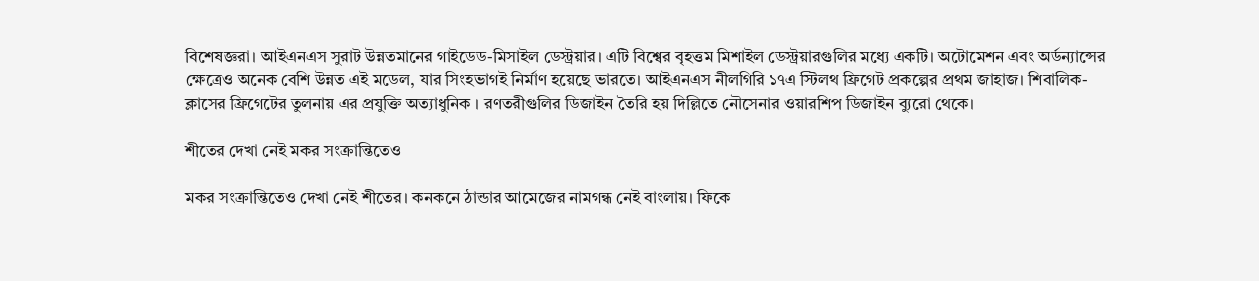বিশেষজ্ঞরা। আইএনএস সুরাট উন্নতমানের গাইডেড-মিসাইল ডেস্ট্রয়ার। এটি বিশ্বের বৃহত্তম মিশাইল ডেস্ট্রয়ারগুলির মধ্যে একটি। অটোমেশন এবং অর্ডন্যান্সের ক্ষেত্রেও অনেক বেশি উন্নত এই মডেল, যার সিংহভাগই নির্মাণ হয়েছে ভারতে। আইএনএস নীলগিরি ১৭এ স্টিলথ ফ্রিগেট প্রকল্পের প্রথম জাহাজ। শিবালিক-ক্লাসের ফ্রিগেটের তুলনায় এর প্রযুক্তি অত্যাধুনিক । রণতরীগুলির ডিজাইন তৈরি হয় দিল্লিতে নৌসেনার ওয়ারশিপ ডিজাইন ব্যুরো থেকে।

শীতের দেখা নেই মকর সংক্রান্তিতেও

মকর সংক্রান্তিতেও দেখা নেই শীতের। কনকনে ঠান্ডার আমেজের নামগন্ধ নেই বাংলায়। ফিকে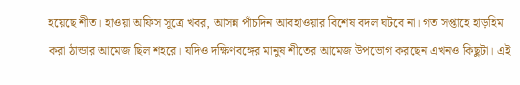হয়েছে শীত। হাওয়া অফিস সূত্রে খবর, আসন্ন পাঁচদিন আবহাওয়ার বিশেষ বদল ঘটবে না। গত সপ্তাহে হাড়হিম করা ঠান্ডার আমেজ ছিল শহরে। যদিও দক্ষিণবঙ্গের মানুষ শীতের আমেজ উপভোগ করছেন এখনও কিছুটা। এই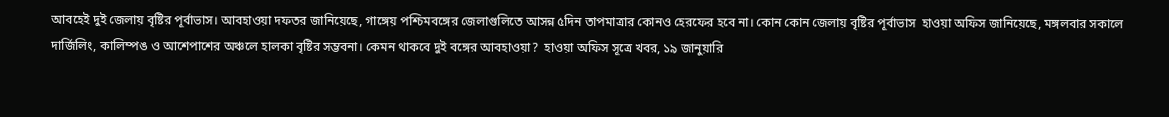আবহেই দুই জেলায় বৃষ্টির পূর্বাভাস। আবহাওয়া দফতর জানিয়েছে, গাঙ্গেয় পশ্চিমবঙ্গের জেলাগুলিতে আসন্ন ৫দিন তাপমাত্রার কোনও হেরফের হবে না। কোন কোন জেলায় বৃষ্টির পূর্বাভাস  হাওয়া অফিস জানিয়েছে, মঙ্গলবার সকালে দার্জিলিং, কালিম্পঙ ও আশেপাশের অঞ্চলে হালকা বৃষ্টির সম্ভবনা। কেমন থাকবে দুই বঙ্গের আবহাওয়া?  হাওয়া অফিস সূত্রে খবর, ১৯ জানুয়ারি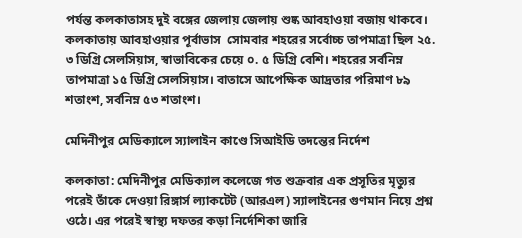পর্যন্ত কলকাতাসহ দুই বঙ্গের জেলায় জেলায় শুষ্ক আবহাওয়া বজায় থাকবে। কলকাতায় আবহাওয়ার পূর্বাভাস  সোমবার শহরের সর্বোচ্চ তাপমাত্রা ছিল ২৫. ৩ ডিগ্রি সেলসিয়াস, স্বাভাবিকের চেয়ে ০. ৫ ডিগ্রি বেশি। শহরের সর্বনিম্ন তাপমাত্রা ১৫ ডিগ্রি সেলসিয়াস। বাতাসে আপেক্ষিক আদ্রতার পরিমাণ ৮৯ শতাংশ, সর্বনিম্ন ৫৩ শতাংশ।

মেদিনীপুর মেডিক্যালে স্যালাইন কাণ্ডে সিআইডি তদন্তের নির্দেশ

কলকাতা: মেদিনীপুর মেডিক্যাল কলেজে গত শুক্রবার এক প্রসূতির মৃত্যুর পরেই তাঁকে দেওয়া রিঙ্গার্স ল্যাকটেট (আরএল) স্যালাইনের গুণমান নিয়ে প্রশ্ন ওঠে। এর পরেই স্বাস্থ্য দফতর কড়া নির্দেশিকা জারি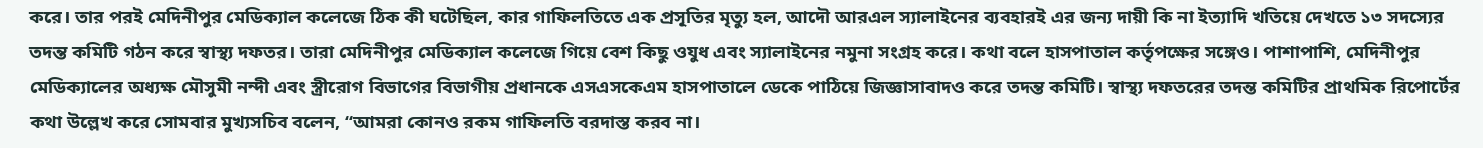করে। তার পরই মেদিনীপুর মেডিক্যাল কলেজে ঠিক কী ঘটেছিল, কার গাফিলতিতে এক প্রসূতির মৃত্যু হল, আদৌ আরএল স্যালাইনের ব্যবহারই এর জন্য দায়ী কি না ইত্যাদি খতিয়ে দেখতে ১৩ সদস্যের তদন্ত কমিটি গঠন করে স্বাস্থ্য দফতর। তারা মেদিনীপুর মেডিক্যাল কলেজে গিয়ে বেশ কিছু ওযুধ এবং স্যালাইনের নমুনা সংগ্রহ করে। কথা বলে হাসপাতাল কর্তৃপক্ষের সঙ্গেও। পাশাপাশি, মেদিনীপুর মেডিক্যালের অধ্যক্ষ মৌসুমী নন্দী এবং স্ত্রীরোগ বিভাগের বিভাগীয় প্রধানকে এসএসকেএম হাসপাতালে ডেকে পাঠিয়ে জিজ্ঞাসাবাদও করে তদন্ত কমিটি। স্বাস্থ্য দফতরের তদন্ত কমিটির প্রাথমিক রিপোর্টের কথা উল্লেখ করে সোমবার মুখ্যসচিব বলেন, ‘‘আমরা কোনও রকম গাফিলতি বরদাস্ত করব না।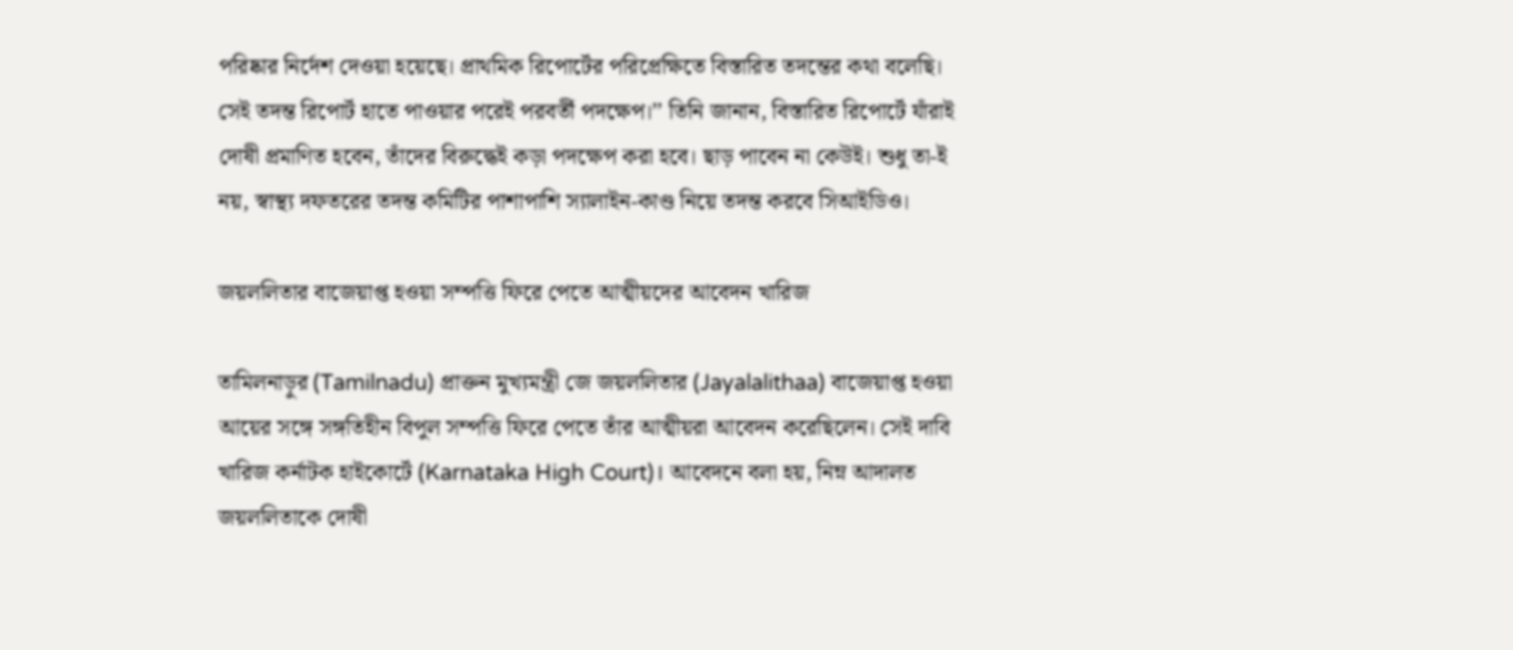পরিষ্কার নির্দেশ দেওয়া হয়েছে। প্রাথমিক রিপোর্টের পরিপ্রেক্ষিতে বিস্তারিত তদন্তের কথা বলেছি। সেই তদন্ত রিপোর্ট হাতে পাওয়ার পরেই পরবর্তী পদক্ষেপ।’’ তিনি জানান, বিস্তারিত রিপোর্টে যাঁরাই দোষী প্রমাণিত হবেন, তাঁদের বিরুদ্ধেই কড়া পদক্ষেপ করা হবে। ছাড় পাবেন না কেউই। শুধু তা-ই নয়, স্বাস্থ্য দফতরের তদন্ত কমিটির পাশাপাশি স্যালাইন-কাণ্ড নিয়ে তদন্ত করবে সিআইডিও।

জয়ললিতার বাজেয়াপ্ত হওয়া সম্পত্তি ফিরে পেতে আত্মীয়দের আবেদন খারিজ

তামিলনাড়ুর (Tamilnadu) প্রাক্তন মুখ্যমন্ত্রী জে জয়ললিতার (Jayalalithaa) বাজেয়াপ্ত হওয়া আয়ের সঙ্গে সঙ্গতিহীন বিপুল সম্পত্তি ফিরে পেতে তাঁর আত্মীয়রা আবেদন করেছিলেন। সেই দাবি খারিজ কর্নাটক হাইকোর্টে (Karnataka High Court)। আবেদনে বলা হয়, নিম্ন আদালত জয়ললিতাকে দোষী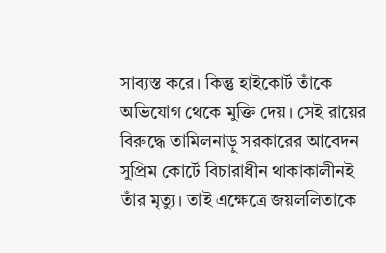সাব্যস্ত করে। কিন্তু হাইকোর্ট তাঁকে অভিযোগ থেকে মুক্তি দেয়। সেই রায়ের বিরুদ্ধে তামিলনাড়ু সরকারের আবেদন সুপ্রিম কোর্টে বিচারাধীন থাকাকালীনই তাঁর মৃত্যু। তাই এক্ষেত্রে জয়ললিতাকে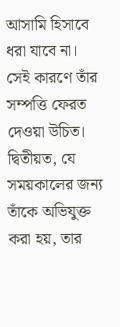আসামি হিসাবে ধরা যাবে না। সেই কারণে তাঁর সম্পত্তি ফেরত দেওয়া উচিত। দ্বিতীয়ত, যে সময়কালের জন্য তাঁকে অভিযুক্ত করা হয়, তার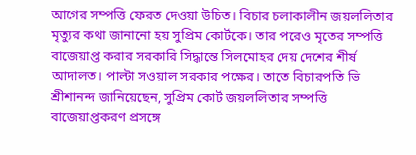আগের সম্পত্তি ফেরত দেওয়া উচিত। বিচার চলাকালীন জয়ললিতার মৃত্যুর কথা জানানো হয় সুপ্রিম কোর্টকে। তার পরেও মৃতের সম্পত্তি বাজেয়াপ্ত করার সরকারি সিদ্ধান্তে সিলমোহর দেয় দেশের শীর্ষ আদালত। পাল্টা সওয়াল সরকার পক্ষের। তাতে বিচারপতি ভি শ্রীশানন্দ জানিয়েছেন, সুপ্রিম কোর্ট জয়ললিতার সম্পত্তি বাজেয়াপ্তকরণ প্রসঙ্গে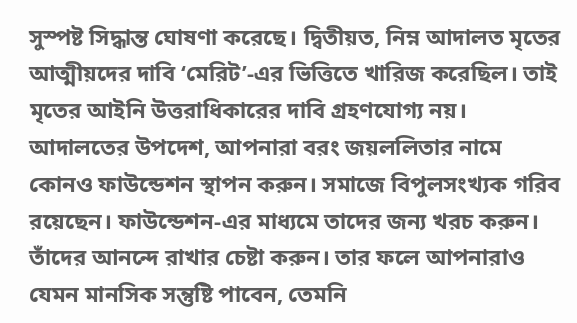সুস্পষ্ট সিদ্ধান্ত ঘোষণা করেছে। দ্বিতীয়ত, নিম্ন আদালত মৃতের আত্মীয়দের দাবি ‘মেরিট’-এর ভিত্তিতে খারিজ করেছিল। তাই মৃতের আইনি উত্তরাধিকারের দাবি গ্রহণযোগ্য নয়। আদালতের উপদেশ, আপনারা বরং জয়ললিতার নামে কোনও ফাউন্ডেশন স্থাপন করুন। সমাজে বিপুলসংখ্যক গরিব রয়েছেন। ফাউন্ডেশন-এর মাধ্যমে তাদের জন্য খরচ করুন। তাঁদের আনন্দে রাখার চেষ্টা করুন। তার ফলে আপনারাও যেমন মানসিক সন্তুষ্টি পাবেন, তেমনি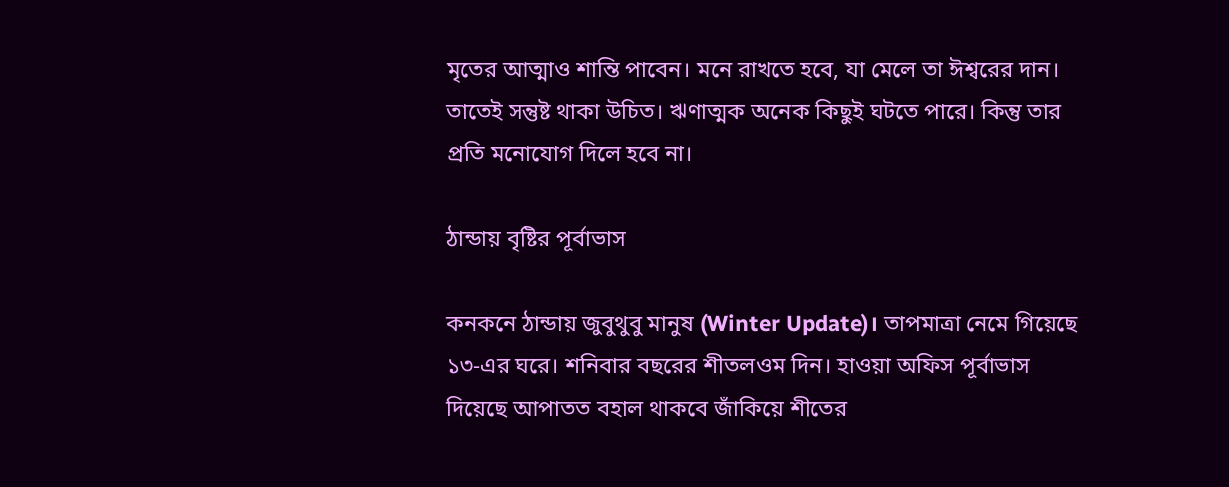মৃতের আত্মাও শান্তি পাবেন। মনে রাখতে হবে, যা মেলে তা ঈশ্বরের দান। তাতেই সন্তুষ্ট থাকা উচিত। ঋণাত্মক অনেক কিছুই ঘটতে পারে। কিন্তু তার প্রতি মনোযোগ দিলে হবে না।

ঠান্ডায় বৃষ্টির পূর্বাভাস

কনকনে ঠান্ডায় জুবুথুবু মানুষ (Winter Update)। তাপমাত্রা নেমে গিয়েছে ১৩-এর ঘরে। শনিবার বছরের শীতলওম দিন। হাওয়া অফিস পূর্বাভাস দিয়েছে আপাতত বহাল থাকবে জাঁকিয়ে শীতের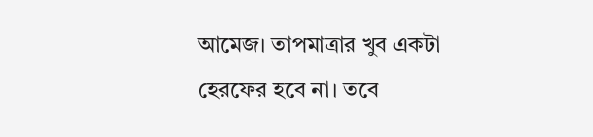আমেজ। তাপমাত্রার খুব একটা হেরফের হবে না। তবে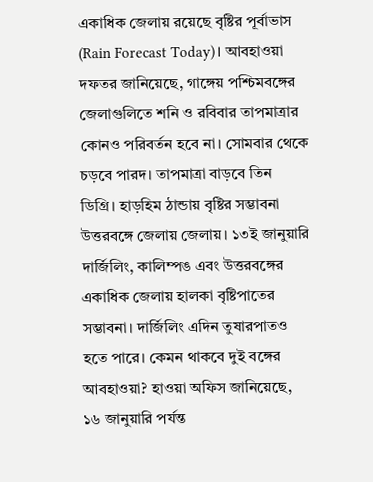একাধিক জেলায় রয়েছে বৃষ্টির পূর্বাভাস (Rain Forecast Today)। আবহাওয়া দফতর জানিয়েছে, গাঙ্গেয় পশ্চিমবঙ্গের জেলাগুলিতে শনি ও রবিবার তাপমাত্রার কোনও পরিবর্তন হবে না। সোমবার থেকে চড়বে পারদ। তাপমাত্রা বাড়বে তিন ডিগ্রি। হাড়হিম ঠান্ডায় বৃষ্টির সম্ভাবনা উত্তরবঙ্গে জেলায় জেলায়। ১৩ই জানুয়ারি দার্জিলিং, কালিম্পঙ এবং উত্তরবঙ্গের একাধিক জেলায় হালকা বৃষ্টিপাতের সম্ভাবনা। দার্জিলিং এদিন তুষারপাতও হতে পারে। কেমন থাকবে দুই বঙ্গের আবহাওয়া? হাওয়া অফিস জানিয়েছে, ১৬ জানুয়ারি পর্যন্ত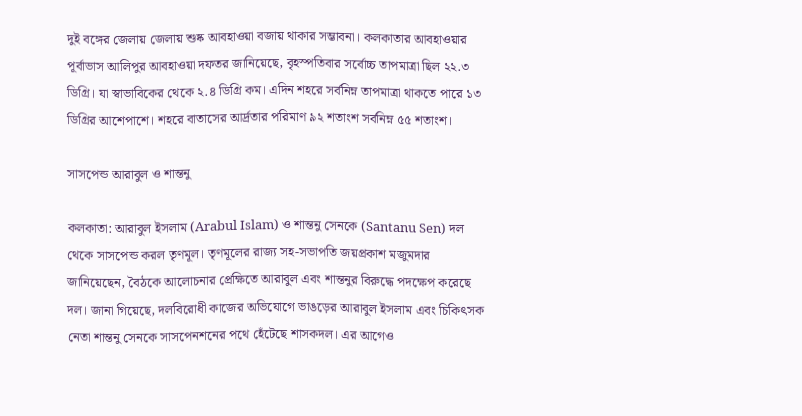দুই বঙ্গের জেলায় জেলায় শুষ্ক আবহাওয়া বজায় থাকার সম্ভাবনা। কলকাতার আবহাওয়ার পূর্বাভাস আলিপুর আবহাওয়া দফতর জানিয়েছে, বৃহস্পতিবার সর্বোচ্চ তাপমাত্রা ছিল ২২.৩ ডিগ্রি। যা স্বাভাবিকের থেকে ২.৪ ডিগ্রি কম। এদিন শহরে সর্বনিম্ন তাপমাত্রা থাকতে পারে ১৩ ডিগ্রির আশেপাশে। শহরে বাতাসের আর্দ্রতার পরিমাণ ৯২ শতাংশ সর্বনিম্ন ৫৫ শতাংশ।

সাসপেন্ড আরাবুল ও শান্তনু

কলকাতা: আরাবুল ইসলাম (Arabul Islam) ও শান্তনু সেনকে (Santanu Sen) দল থেকে সাসপেন্ড করল তৃণমূল। তৃণমূলের রাজ্য সহ-সভাপতি জয়প্রকাশ মজুমদার জানিয়েছেন, বৈঠকে আলোচনার প্রেক্ষিতে আরাবুল এবং শান্তনুর বিরুদ্ধে পদক্ষেপ করেছে দল। জানা গিয়েছে, দলবিরোধী কাজের অভিযোগে ভাঙড়ের আরাবুল ইসলাম এবং চিকিৎসক নেতা শান্তনু সেনকে সাসপেনশনের পথে হেঁটেছে শাসকদল। এর আগেও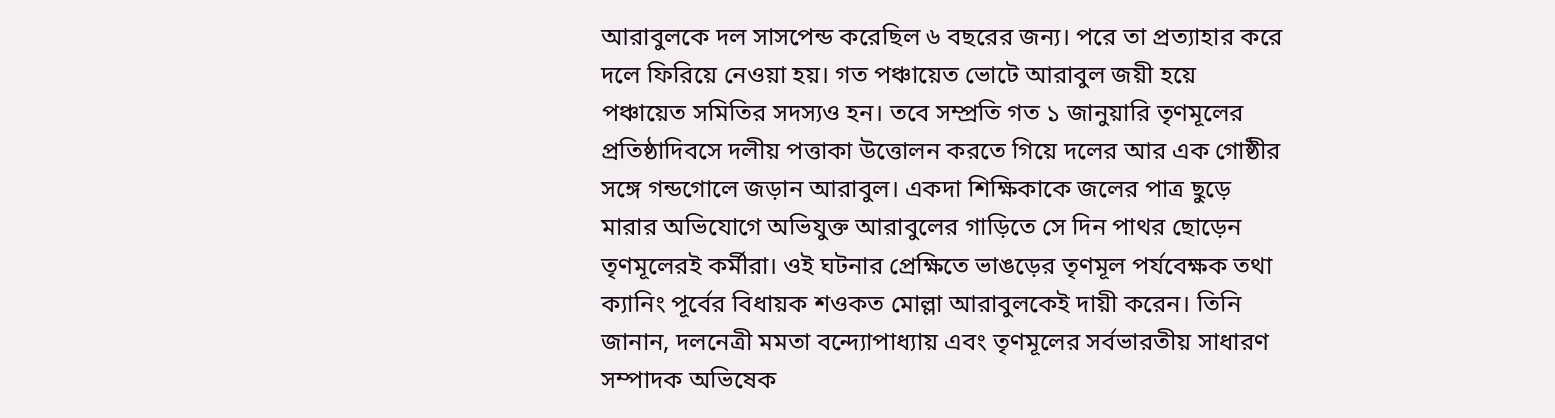আরাবুলকে দল সাসপেন্ড করেছিল ৬ বছরের জন্য। পরে তা প্রত্যাহার করে দলে ফিরিয়ে নেওয়া হয়। গত পঞ্চায়েত ভোটে আরাবুল জয়ী হয়ে পঞ্চায়েত সমিতির সদস্যও হন। তবে সম্প্রতি গত ১ জানুয়ারি তৃণমূলের প্রতিষ্ঠাদিবসে দলীয় পত্তাকা উত্তোলন করতে গিয়ে দলের আর এক গোষ্ঠীর সঙ্গে গন্ডগোলে জড়ান আরাবুল। একদা শিক্ষিকাকে জলের পাত্র ছুড়ে মারার অভিযোগে অভিযুক্ত আরাবুলের গাড়িতে সে দিন পাথর ছোড়েন তৃণমূলেরই কর্মীরা। ওই ঘটনার প্রেক্ষিতে ভাঙড়ের তৃণমূল পর্যবেক্ষক তথা ক্যানিং পূর্বের বিধায়ক শওকত মোল্লা আরাবুলকেই দায়ী করেন। তিনি জানান, দলনেত্রী মমতা বন্দ্যোপাধ্যায় এবং তৃণমূলের সর্বভারতীয় সাধারণ সম্পাদক অভিষেক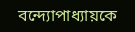বন্দ্যোপাধ্যায়কে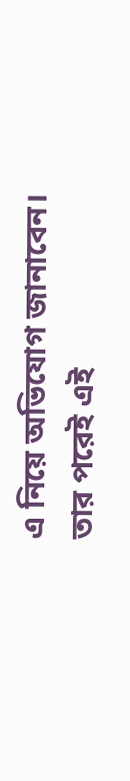এ নিয়ে অভিযোগ জানাবেন। তার পরেই এই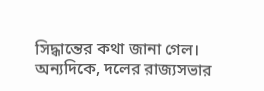সিদ্ধান্তের কথা জানা গেল। অন্যদিকে, দলের রাজ্যসভার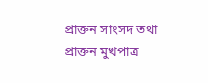প্রাক্তন সাংসদ তথা প্রাক্তন মুখপাত্র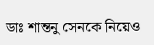ডাঃ শান্তনু সেনকে নিয়েও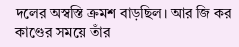দলের অস্বস্তি ক্রমশ বাড়ছিল। আর জি কর কাণ্ডের সময়ে তাঁর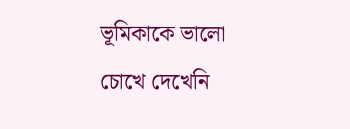ভূমিকাকে ভালো চোখে দেখেনি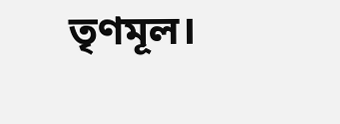তৃণমূল।